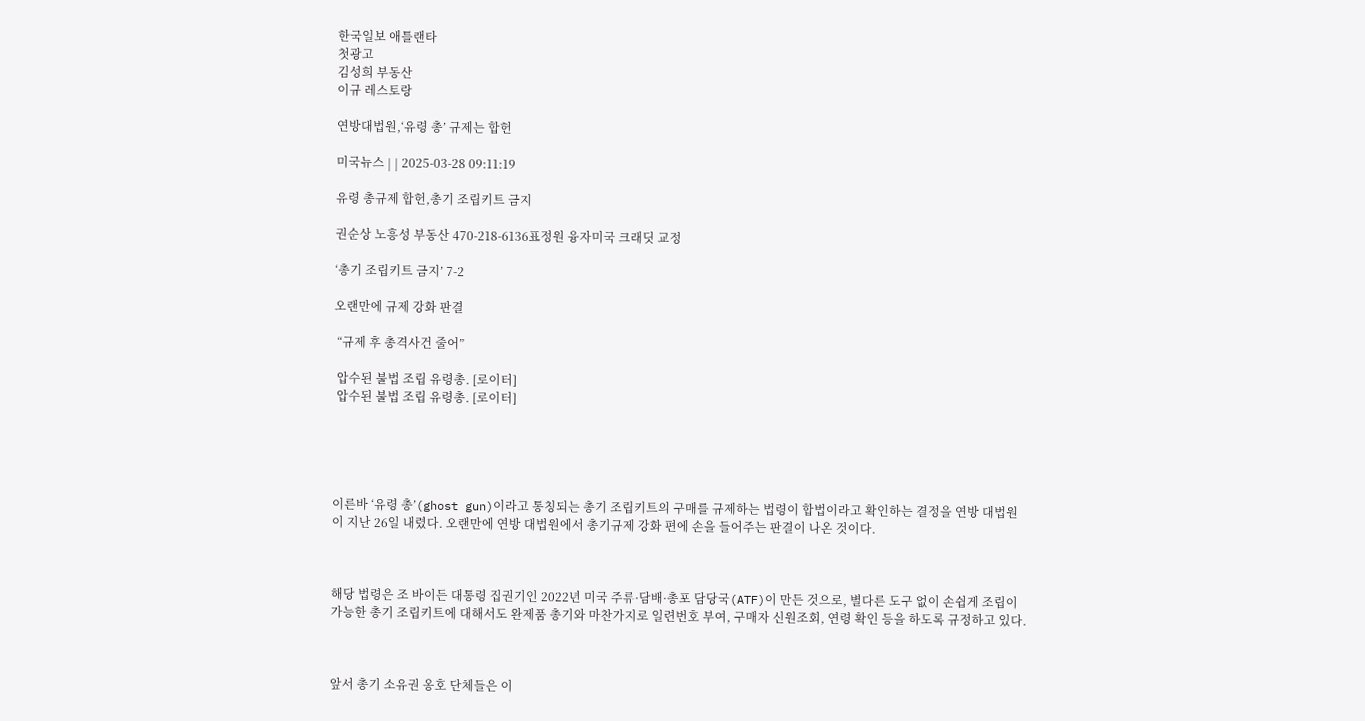한국일보 애틀랜타
첫광고
김성희 부동산
이규 레스토랑

연방대법원,‘유령 총’ 규제는 합헌

미국뉴스 | | 2025-03-28 09:11:19

유령 총규제 합헌,총기 조립키트 금지

권순상 노흥성 부동산 470-218-6136표정원 융자미국 크래딧 교정

‘총기 조립키트 금지’ 7-2

오랜만에 규제 강화 판결

 “규제 후 총격사건 줄어”

 압수된 불법 조립 유령총. [로이터]
 압수된 불법 조립 유령총. [로이터]





이른바 ‘유령 총’(ghost gun)이라고 통칭되는 총기 조립키트의 구매를 규제하는 법령이 합법이라고 확인하는 결정을 연방 대법원이 지난 26일 내렸다. 오랜만에 연방 대법원에서 총기규제 강화 편에 손을 들어주는 판결이 나온 것이다.



해당 법령은 조 바이든 대통령 집권기인 2022년 미국 주류·담배·총포 담당국(ATF)이 만든 것으로, 별다른 도구 없이 손쉽게 조립이 가능한 총기 조립키트에 대해서도 완제품 총기와 마찬가지로 일련번호 부여, 구매자 신원조회, 연령 확인 등을 하도록 규정하고 있다.



앞서 총기 소유권 옹호 단체들은 이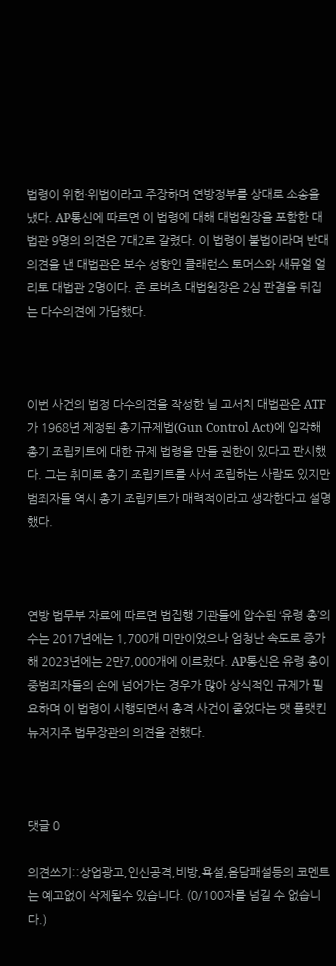법령이 위헌·위법이라고 주장하며 연방정부를 상대로 소송을 냈다. AP통신에 따르면 이 법령에 대해 대법원장을 포함한 대법관 9명의 의견은 7대2로 갈렸다. 이 법령이 불법이라며 반대 의견을 낸 대법관은 보수 성향인 클래런스 토머스와 새뮤얼 얼리토 대법관 2명이다. 존 로버츠 대법원장은 2심 판결을 뒤집는 다수의견에 가담했다.



이번 사건의 법정 다수의견을 작성한 닐 고서치 대법관은 ATF가 1968년 제정된 총기규제법(Gun Control Act)에 입각해 총기 조립키트에 대한 규제 법령을 만들 권한이 있다고 판시했다. 그는 취미로 총기 조립키트를 사서 조립하는 사람도 있지만 범죄자들 역시 총기 조립키트가 매력적이라고 생각한다고 설명했다.



연방 법무부 자료에 따르면 법집행 기관들에 압수된 ‘유령 총’의 수는 2017년에는 1,700개 미만이었으나 엄청난 속도로 증가해 2023년에는 2만7,000개에 이르렀다. AP통신은 유령 총이 중범죄자들의 손에 넘어가는 경우가 많아 상식적인 규제가 필요하며 이 법령이 시행되면서 총격 사건이 줄었다는 맷 플랫킨 뉴저지주 법무장관의 의견을 전했다.



댓글 0

의견쓰기::상업광고,인신공격,비방,욕설,음담패설등의 코멘트는 예고없이 삭제될수 있습니다. (0/100자를 넘길 수 없습니다.)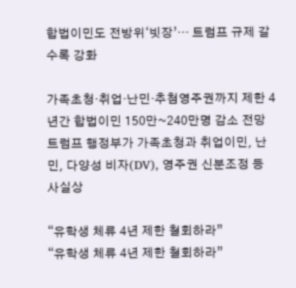합법이민도 전방위‘빗장’… 트럼프 규제 갈수록 강화

가족초청·취업·난민·추첨영주권까지 제한 4년간 합법이민 150만~240만명 감소 전망 트럼프 행정부가 가족초청과 취업이민, 난민, 다양성 비자(DV), 영주권 신분조정 등 사실상

“유학생 체류 4년 제한 철회하라”
“유학생 체류 4년 제한 철회하라”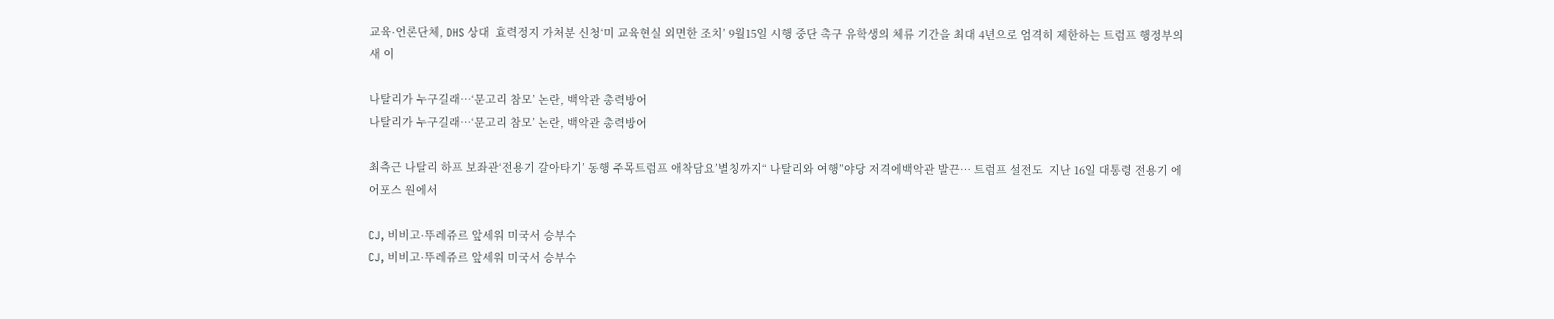교육·언론단체, DHS 상대  효력정지 가처분 신청‘미 교육현실 외면한 조치’ 9월15일 시행 중단 촉구 유학생의 체류 기간을 최대 4년으로 엄격히 제한하는 트럼프 행정부의 새 이

나탈리가 누구길래…‘문고리 참모’ 논란, 백악관 총력방어
나탈리가 누구길래…‘문고리 참모’ 논란, 백악관 총력방어

최측근 나탈리 하프 보좌관‘전용기 갈아타기’ 동행 주목트럼프 애착담요’별칭까지“ 나탈리와 여행”야당 저격에백악관 발끈… 트럼프 설전도  지난 16일 대통령 전용기 에어포스 원에서

CJ, 비비고·뚜레쥬르 앞세워 미국서 승부수
CJ, 비비고·뚜레쥬르 앞세워 미국서 승부수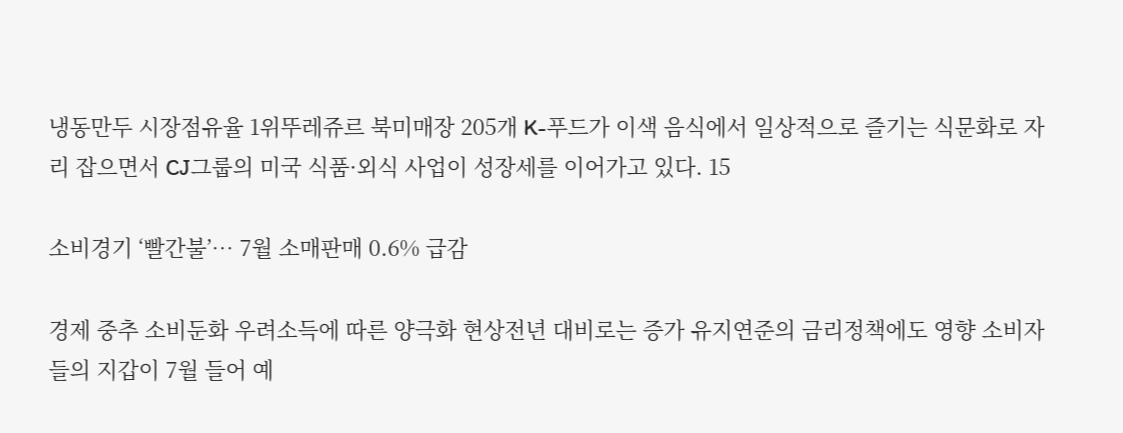냉동만두 시장점유율 1위뚜레쥬르 북미매장 205개 K-푸드가 이색 음식에서 일상적으로 즐기는 식문화로 자리 잡으면서 CJ그룹의 미국 식품·외식 사업이 성장세를 이어가고 있다. 15

소비경기 ‘빨간불’… 7월 소매판매 0.6% 급감

경제 중추 소비둔화 우려소득에 따른 양극화 현상전년 대비로는 증가 유지연준의 금리정책에도 영향 소비자들의 지갑이 7월 들어 예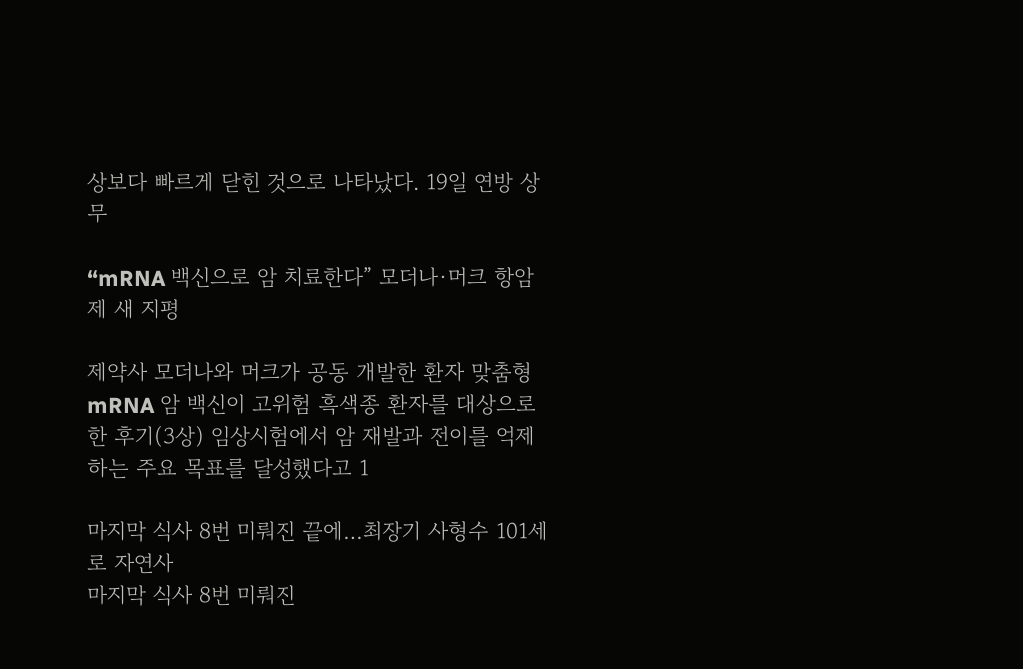상보다 빠르게 닫힌 것으로 나타났다. 19일 연방 상무

“mRNA 백신으로 암 치료한다” 모더나·머크 항암제 새 지평

제약사 모더나와 머크가 공동 개발한 환자 맞춤형 mRNA 암 백신이 고위험 흑색종 환자를 대상으로 한 후기(3상) 임상시험에서 암 재발과 전이를 억제하는 주요 목표를 달성했다고 1

마지막 식사 8번 미뤄진 끝에…최장기 사형수 101세로 자연사
마지막 식사 8번 미뤄진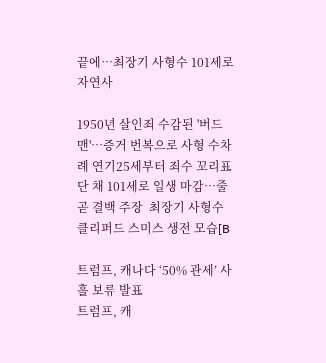끝에…최장기 사형수 101세로 자연사

1950년 살인죄 수감된 '버드맨'…증거 번복으로 사형 수차례 연기25세부터 죄수 꼬리표 단 채 101세로 일생 마감…줄곧 결백 주장  최장기 사형수 클리퍼드 스미스 생전 모습[B

트럼프, 캐나다 ‘50% 관세’ 사흘 보류 발표
트럼프, 캐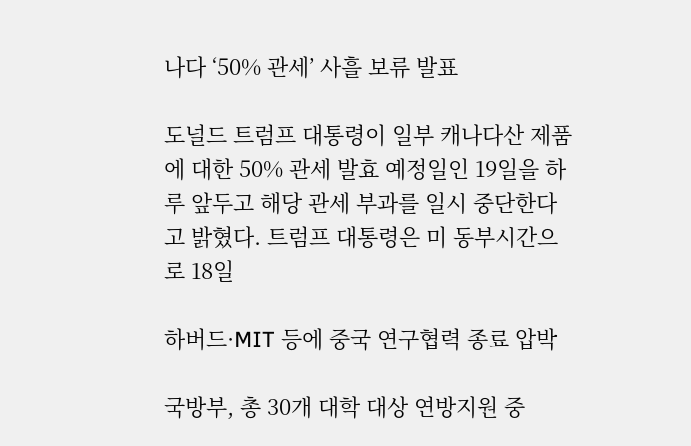나다 ‘50% 관세’ 사흘 보류 발표

도널드 트럼프 대통령이 일부 캐나다산 제품에 대한 50% 관세 발효 예정일인 19일을 하루 앞두고 해당 관세 부과를 일시 중단한다고 밝혔다. 트럼프 대통령은 미 동부시간으로 18일

하버드·MIT 등에 중국 연구협력 종료 압박

국방부, 총 30개 대학 대상 연방지원 중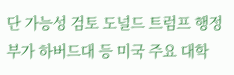단 가능성 검토 도널드 트럼프 행정부가 하버드대 등 미국 주요 대학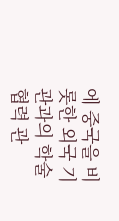에 중국을 비롯한 외국 기관과의 학술 협력 관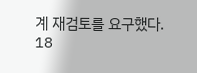계 재검토를 요구했다. 18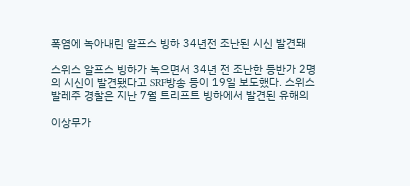폭염에 녹아내린 알프스 빙하 34년전 조난된 시신 발견돼

스위스 알프스 빙하가 녹으면서 34년 전 조난한 등반가 2명의 시신이 발견됐다고 SRF방송 등이 19일 보도했다. 스위스 발레주 경찰은 지난 7월 트리프트 빙하에서 발견된 유해의

이상무가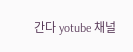간다 yotube 채널